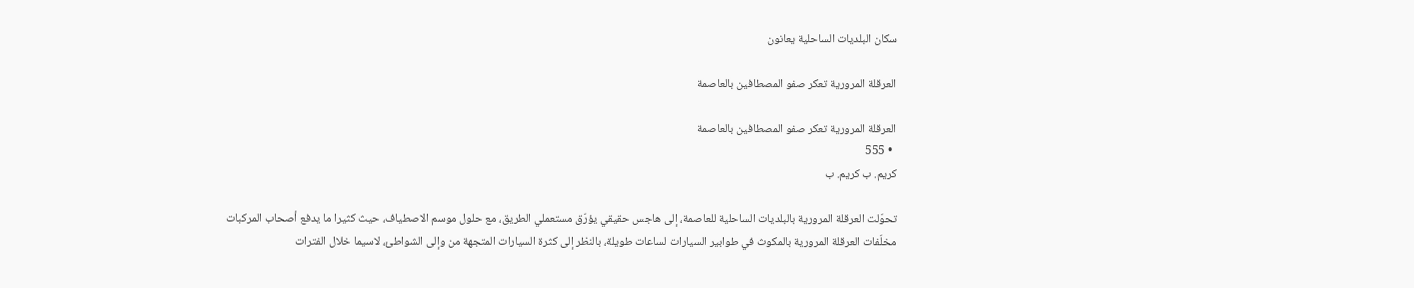سكان البلديات الساحلية يعانون

العرقلة المرورية تعكر صفو المصطافين بالعاصمة

العرقلة المرورية تعكر صفو المصطافين بالعاصمة
  • 555
كريم. ب كريم. ب

تحوّلت العرقلة المرورية بالبلديات الساحلية للعاصمة، إلى هاجس حقيقي يؤرّق مستعملي الطريق، مع حلول موسم الاصطياف، حيث كثيرا ما يدفع أصحاب المركبات مخلّفات العرقلة المرورية بالمكوث في طوابير السيارات لساعات طويلة، بالنظر إلى كثرة السيارات المتجهة من وإلى الشواطئ، لاسيما خلال الفترات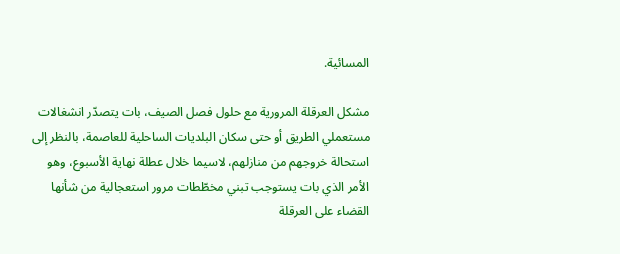المسائية.

مشكل العرقلة المرورية مع حلول فصل الصيف، بات يتصدّر انشغالات مستعملي الطريق أو حتى سكان البلديات الساحلية للعاصمة، بالنظر إلى استحالة خروجهم من منازلهم، لاسيما خلال عطلة نهاية الأسبوع، وهو الأمر الذي بات يستوجب تبني مخطّطات مرور استعجالية من شأنها القضاء على العرقلة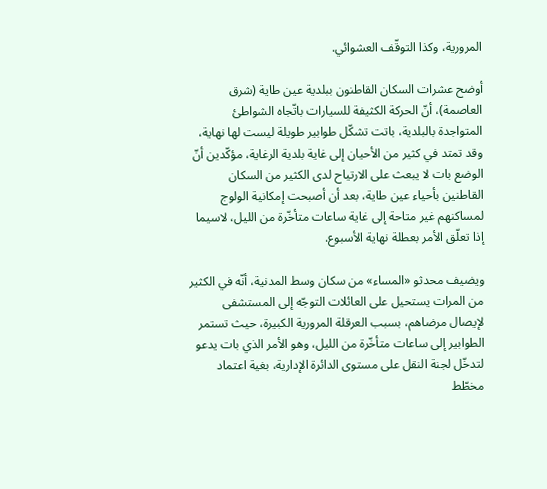المرورية، وكذا التوقّف العشوائي.

أوضح عشرات السكان القاطنون ببلدية عين طاية (شرق العاصمة)، أنّ الحركة الكثيفة للسيارات باتّجاه الشواطئ المتواجدة بالبلدية، باتت تشكّل طوابير طويلة ليست لها نهاية، وقد تمتد في كثير من الأحيان إلى غاية بلدية الرغاية، مؤكّدين أنّ الوضع بات لا يبعث على الارتياح لدى الكثير من السكان القاطنين بأحياء عين طاية، بعد أن أصبحت إمكانية الولوج لمساكنهم غير متاحة إلى غاية ساعات متأخّرة من الليل، لاسيما إذا تعلّق الأمر بعطلة نهاية الأسبوع.

ويضيف محدثو «المساء» من سكان وسط المدنية، أنّه في الكثير من المرات يستحيل على العائلات التوجّه إلى المستشفى لإيصال مرضاهم، بسبب العرقلة المرورية الكبيرة، حيث تستمر الطوابير إلى ساعات متأخّرة من الليل، وهو الأمر الذي بات يدعو لتدخّل لجنة النقل على مستوى الدائرة الإدارية، بغية اعتماد مخطّط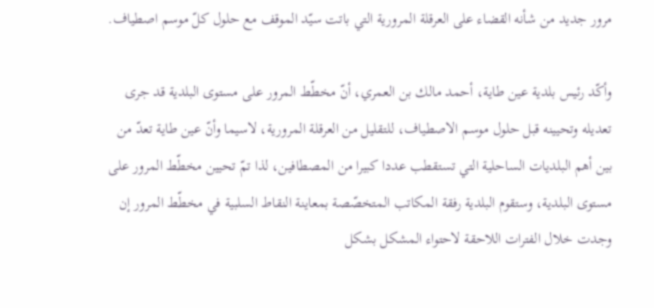مرور جديد من شأنه القضاء على العرقلة المرورية التي باتت سيّد الموقف مع حلول كلّ موسم اصطياف.

وأكّد رئيس بلدية عين طاية، أحمد مالك بن العمري، أنّ مخطّط المرور على مستوى البلدية قد جرى تعديله وتحيينه قبل حلول موسم الاصطياف، للتقليل من العرقلة المرورية، لاسيما وأنّ عين طاية تعدّ من بين أهم البلديات الساحلية التي تستقطب عددا كبيرا من المصطافين، لذا تمّ تحيين مخطّط المرور على مستوى البلدية، وستقوم البلدية رفقة المكاتب المتخصّصة بمعاينة النقاط السلبية في مخطّط المرور إن وجدت خلال الفترات اللاحقة لاحتواء المشكل بشكل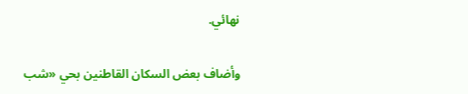نهائي.

وأضاف بعض السكان القاطنين بحي «شب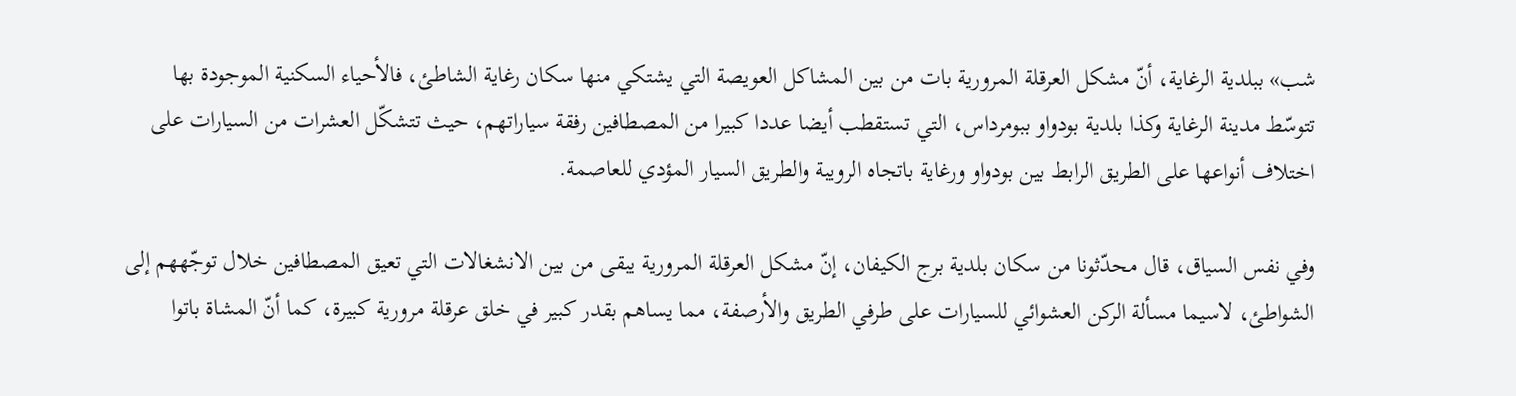شب» ببلدية الرغاية، أنّ مشكل العرقلة المرورية بات من بين المشاكل العويصة التي يشتكي منها سكان رغاية الشاطئ، فالأحياء السكنية الموجودة بها تتوسّط مدينة الرغاية وكذا بلدية بودواو ببومرداس، التي تستقطب أيضا عددا كبيرا من المصطافين رفقة سياراتهم، حيث تتشكّل العشرات من السيارات على اختلاف أنواعها على الطريق الرابط بين بودواو ورغاية باتجاه الرويبة والطريق السيار المؤدي للعاصمة.

وفي نفس السياق، قال محدّثونا من سكان بلدية برج الكيفان، إنّ مشكل العرقلة المرورية يبقى من بين الانشغالات التي تعيق المصطافين خلال توجّههم إلى الشواطئ، لاسيما مسألة الركن العشوائي للسيارات على طرفي الطريق والأرصفة، مما يساهم بقدر كبير في خلق عرقلة مرورية كبيرة، كما أنّ المشاة باتوا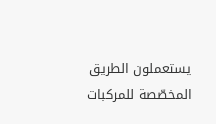يستعملون الطريق المخصّصة للمركبات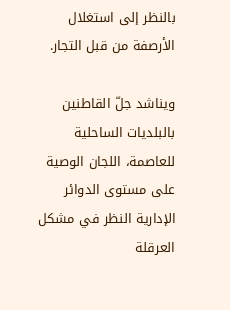بالنظر إلى استغلال الأرصفة من قبل التجار.

ويناشد جلّ القاطنين بالبلديات الساحلية للعاصمة، اللجان الوصية على مستوى الدوائر الإدارية النظر في مشكل العرقلة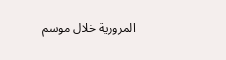المرورية خلال موسم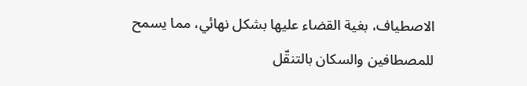الاصطياف، بغية القضاء عليها بشكل نهائي، مما يسمح للمصطافين والسكان بالتنقّل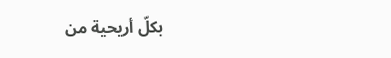بكلّ أريحية من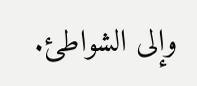وإلى الشواطئ.